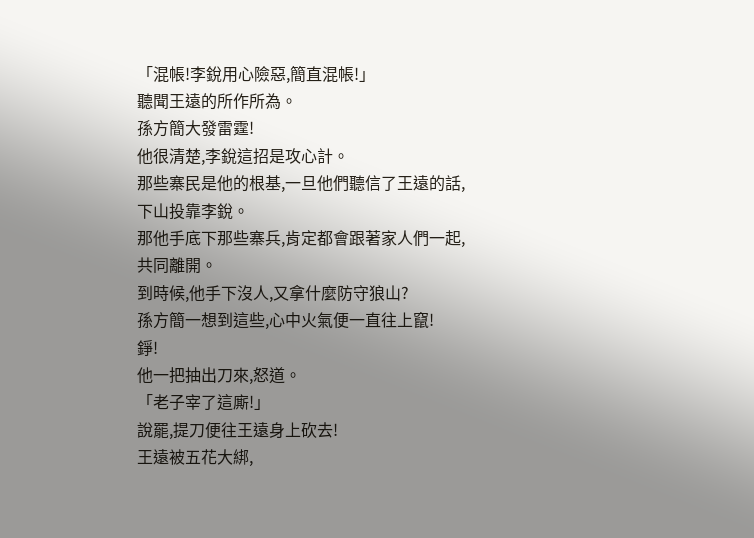「混帳!李銳用心險惡,簡直混帳!」
聽聞王遠的所作所為。
孫方簡大發雷霆!
他很清楚,李銳這招是攻心計。
那些寨民是他的根基,一旦他們聽信了王遠的話,下山投靠李銳。
那他手底下那些寨兵,肯定都會跟著家人們一起,共同離開。
到時候,他手下沒人,又拿什麼防守狼山?
孫方簡一想到這些,心中火氣便一直往上竄!
錚!
他一把抽出刀來,怒道。
「老子宰了這廝!」
說罷,提刀便往王遠身上砍去!
王遠被五花大綁,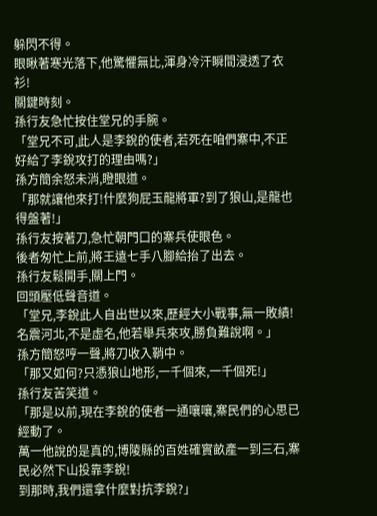躲閃不得。
眼瞅著寒光落下,他驚懼無比,渾身冷汗瞬間浸透了衣衫!
關鍵時刻。
孫行友急忙按住堂兄的手腕。
「堂兄不可,此人是李銳的使者,若死在咱們寨中,不正好給了李銳攻打的理由嗎?」
孫方簡余怒未消,瞪眼道。
「那就讓他來打!什麼狗屁玉龍將軍?到了狼山,是龍也得盤著!」
孫行友按著刀,急忙朝門口的寨兵使眼色。
後者匆忙上前,將王遠七手八腳給抬了出去。
孫行友鬆開手,關上門。
回頭壓低聲音道。
「堂兄,李銳此人自出世以來,歷經大小戰事,無一敗績!
名震河北,不是虛名,他若舉兵來攻,勝負難說啊。」
孫方簡怒哼一聲,將刀收入鞘中。
「那又如何?只憑狼山地形,一千個來,一千個死!」
孫行友苦笑道。
「那是以前,現在李銳的使者一通嚷嚷,寨民們的心思已經動了。
萬一他說的是真的,博陵縣的百姓確實畝產一到三石,寨民必然下山投靠李銳!
到那時,我們還拿什麼對抗李銳?」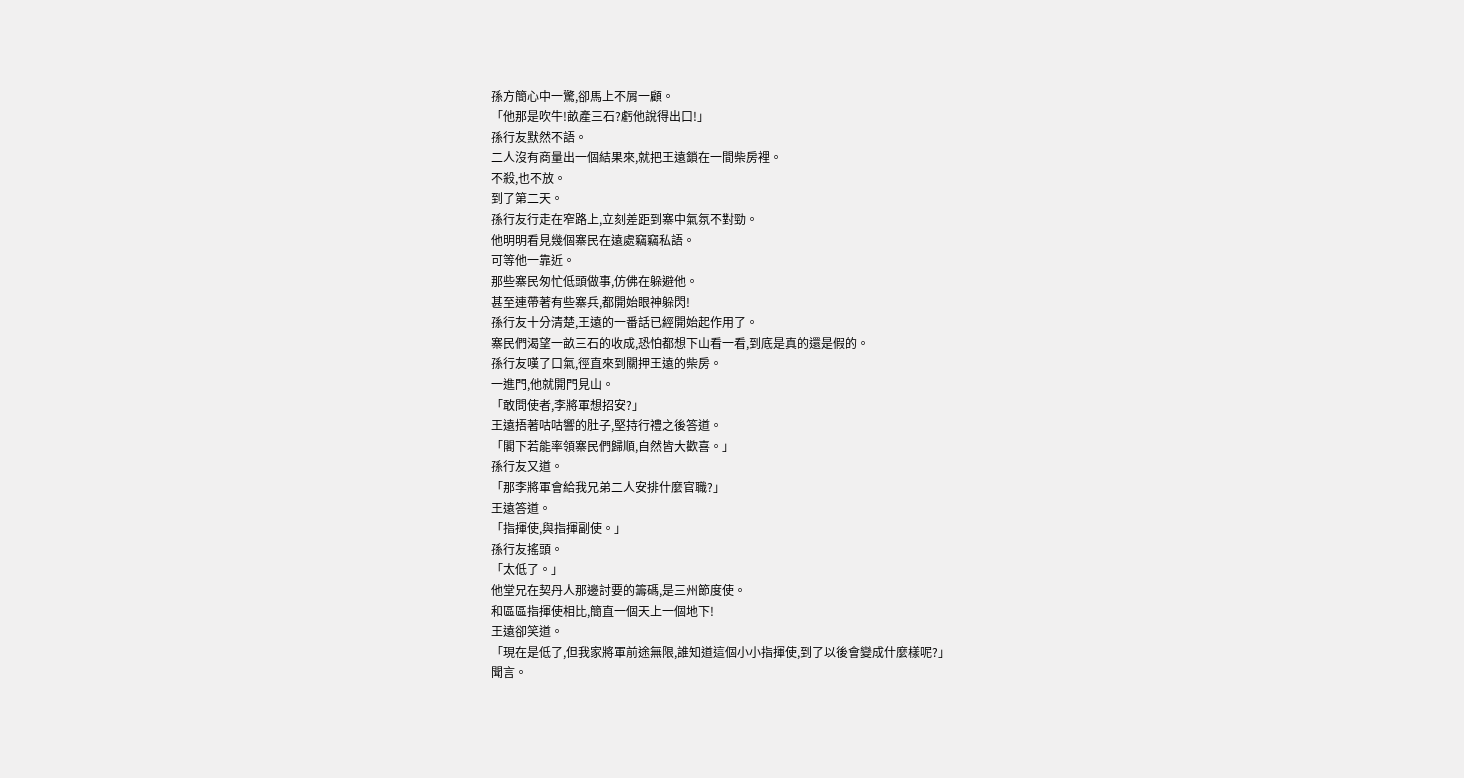孫方簡心中一驚,卻馬上不屑一顧。
「他那是吹牛!畝產三石?虧他說得出口!」
孫行友默然不語。
二人沒有商量出一個結果來,就把王遠鎖在一間柴房裡。
不殺,也不放。
到了第二天。
孫行友行走在窄路上,立刻差距到寨中氣氛不對勁。
他明明看見幾個寨民在遠處竊竊私語。
可等他一靠近。
那些寨民匆忙低頭做事,仿佛在躲避他。
甚至連帶著有些寨兵,都開始眼神躲閃!
孫行友十分清楚,王遠的一番話已經開始起作用了。
寨民們渴望一畝三石的收成,恐怕都想下山看一看,到底是真的還是假的。
孫行友嘆了口氣,徑直來到關押王遠的柴房。
一進門,他就開門見山。
「敢問使者,李將軍想招安?」
王遠捂著咕咕響的肚子,堅持行禮之後答道。
「閣下若能率領寨民們歸順,自然皆大歡喜。」
孫行友又道。
「那李將軍會給我兄弟二人安排什麼官職?」
王遠答道。
「指揮使,與指揮副使。」
孫行友搖頭。
「太低了。」
他堂兄在契丹人那邊討要的籌碼,是三州節度使。
和區區指揮使相比,簡直一個天上一個地下!
王遠卻笑道。
「現在是低了,但我家將軍前途無限,誰知道這個小小指揮使,到了以後會變成什麼樣呢?」
聞言。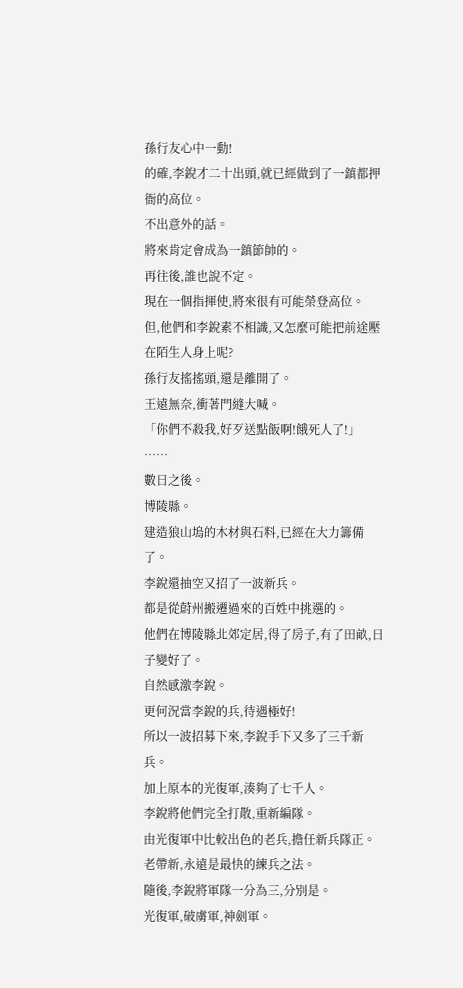孫行友心中一動!
的確,李銳才二十出頭,就已經做到了一鎮都押衙的高位。
不出意外的話。
將來肯定會成為一鎮節帥的。
再往後,誰也說不定。
現在一個指揮使,將來很有可能榮登高位。
但,他們和李銳素不相識,又怎麼可能把前途壓在陌生人身上呢?
孫行友搖搖頭,還是離開了。
王遠無奈,衝著門縫大喊。
「你們不殺我,好歹送點飯啊!餓死人了!」
……
數日之後。
博陵縣。
建造狼山塢的木材與石料,已經在大力籌備了。
李銳還抽空又招了一波新兵。
都是從蔚州搬遷過來的百姓中挑選的。
他們在博陵縣北郊定居,得了房子,有了田畝,日子變好了。
自然感激李銳。
更何況當李銳的兵,待遇極好!
所以一波招募下來,李銳手下又多了三千新兵。
加上原本的光復軍,湊夠了七千人。
李銳將他們完全打散,重新編隊。
由光復軍中比較出色的老兵,擔任新兵隊正。
老帶新,永遠是最快的練兵之法。
隨後,李銳將軍隊一分為三,分別是。
光復軍,破虜軍,神劍軍。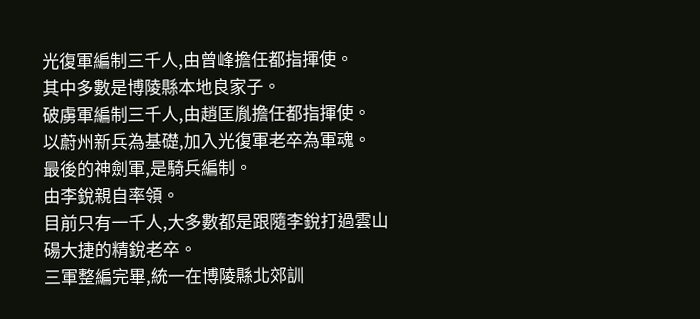光復軍編制三千人,由曾峰擔任都指揮使。
其中多數是博陵縣本地良家子。
破虜軍編制三千人,由趙匡胤擔任都指揮使。
以蔚州新兵為基礎,加入光復軍老卒為軍魂。
最後的神劍軍,是騎兵編制。
由李銳親自率領。
目前只有一千人,大多數都是跟隨李銳打過雲山碭大捷的精銳老卒。
三軍整編完畢,統一在博陵縣北郊訓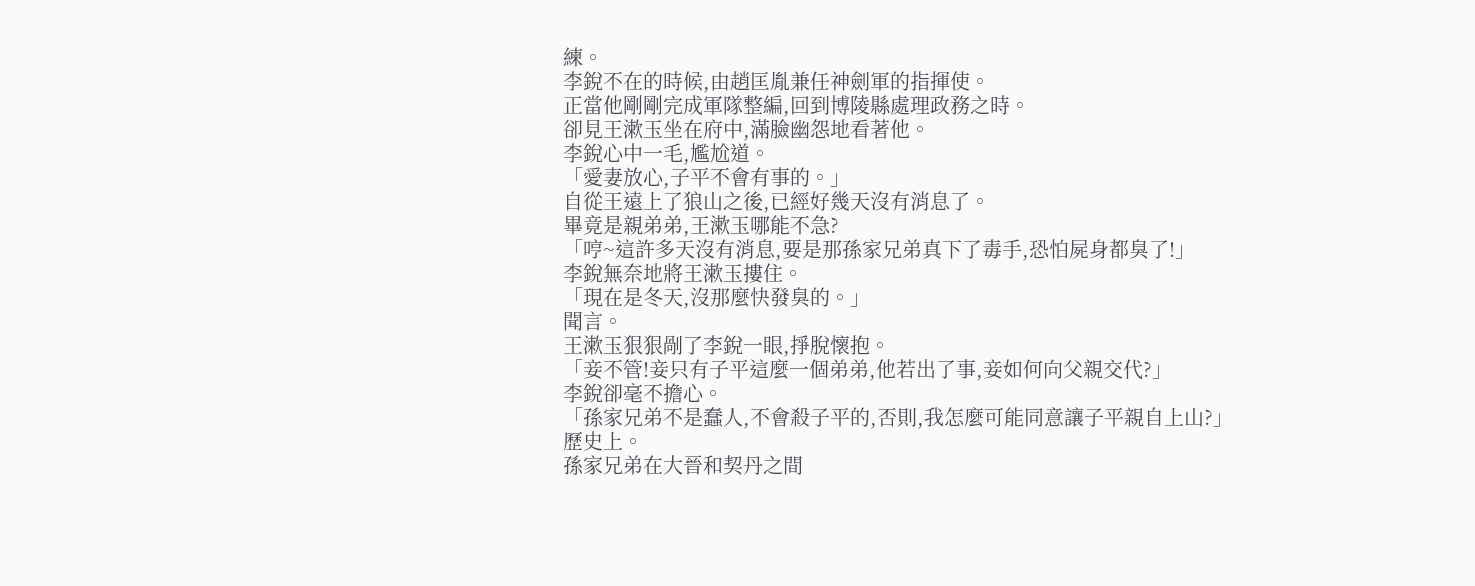練。
李銳不在的時候,由趙匡胤兼任神劍軍的指揮使。
正當他剛剛完成軍隊整編,回到博陵縣處理政務之時。
卻見王漱玉坐在府中,滿臉幽怨地看著他。
李銳心中一毛,尷尬道。
「愛妻放心,子平不會有事的。」
自從王遠上了狼山之後,已經好幾天沒有消息了。
畢竟是親弟弟,王漱玉哪能不急?
「哼~這許多天沒有消息,要是那孫家兄弟真下了毒手,恐怕屍身都臭了!」
李銳無奈地將王漱玉摟住。
「現在是冬天,沒那麼快發臭的。」
聞言。
王漱玉狠狠剮了李銳一眼,掙脫懷抱。
「妾不管!妾只有子平這麼一個弟弟,他若出了事,妾如何向父親交代?」
李銳卻毫不擔心。
「孫家兄弟不是蠢人,不會殺子平的,否則,我怎麼可能同意讓子平親自上山?」
歷史上。
孫家兄弟在大晉和契丹之間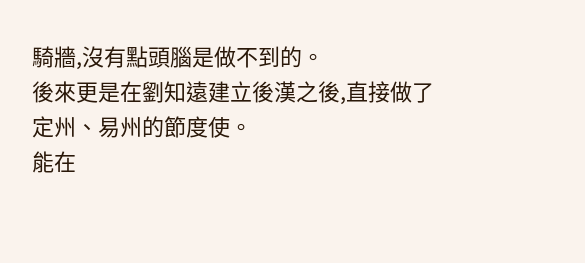騎牆,沒有點頭腦是做不到的。
後來更是在劉知遠建立後漢之後,直接做了定州、易州的節度使。
能在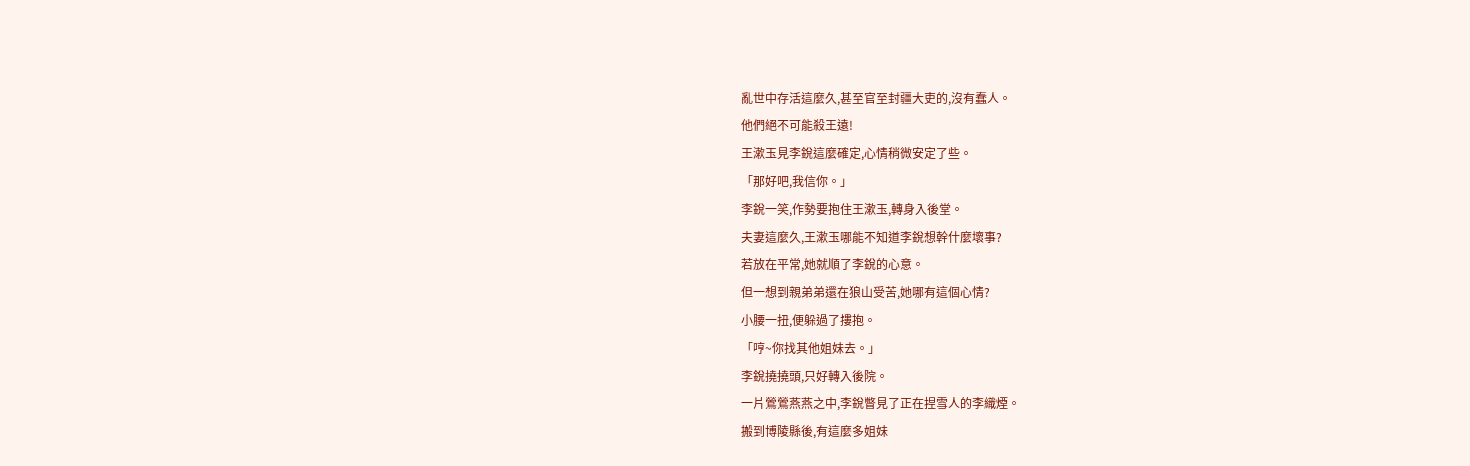亂世中存活這麼久,甚至官至封疆大吏的,沒有蠢人。
他們絕不可能殺王遠!
王漱玉見李銳這麼確定,心情稍微安定了些。
「那好吧,我信你。」
李銳一笑,作勢要抱住王漱玉,轉身入後堂。
夫妻這麼久,王漱玉哪能不知道李銳想幹什麼壞事?
若放在平常,她就順了李銳的心意。
但一想到親弟弟還在狼山受苦,她哪有這個心情?
小腰一扭,便躲過了摟抱。
「哼~你找其他姐妹去。」
李銳撓撓頭,只好轉入後院。
一片鶯鶯燕燕之中,李銳瞥見了正在捏雪人的李織煙。
搬到博陵縣後,有這麼多姐妹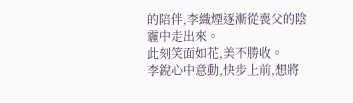的陪伴,李織煙逐漸從喪父的陰霾中走出來。
此刻笑面如花,美不勝收。
李銳心中意動,快步上前,想將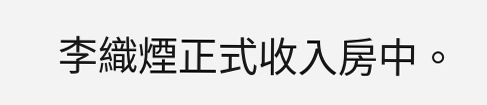李織煙正式收入房中。